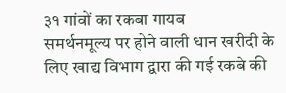३१ गांवों का रकबा गायब
समर्थनमूल्य पर होने वाली धान खरीदी के लिए खाद्य विभाग द्वारा की गई रकबे की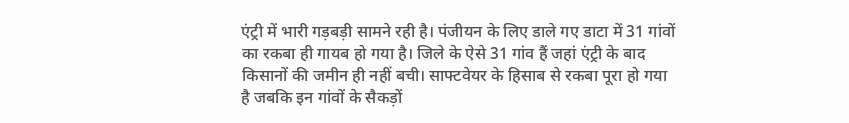एंट्री में भारी गड़बड़ी सामने रही है। पंजीयन के लिए डाले गए डाटा में 31 गांवों का रकबा ही गायब हो गया है। जिले के ऐसे 31 गांव हैं जहां एंट्री के बाद किसानों की जमीन ही नहीं बची। साफ्टवेयर के हिसाब से रकबा पूरा हो गया है जबकि इन गांवों के सैकड़ों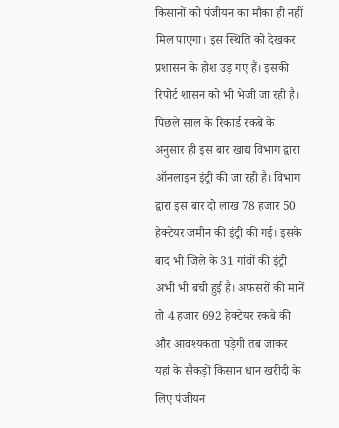किसानों को पंजीयन का मौका ही नहीं मिल पाएगा। इस स्थिति को देखकर प्रशासन के होश उड़ गए हैं। इसकी रिपोर्ट शासन को भी भेजी जा रही है।
पिछले साल के रिकार्ड रकबे के अनुसार ही इस बार खाद्य विभाग द्वारा ऑनलाइन इंट्री की जा रही है। विभाग द्वारा इस बार दो लाख 78 हजार 50 हेक्टेयर जमीन की इंट्री की गई। इसके बाद भी जिले के 31 गांवों की इंट्री अभी भी बची हुई है। अफसरों की मानें तो 4 हजार 692 हेक्टेयर रकबे की और आवश्यकता पड़ेगी तब जाकर यहां के सैकड़ों किसान धान खरीदी के लिए पंजीयन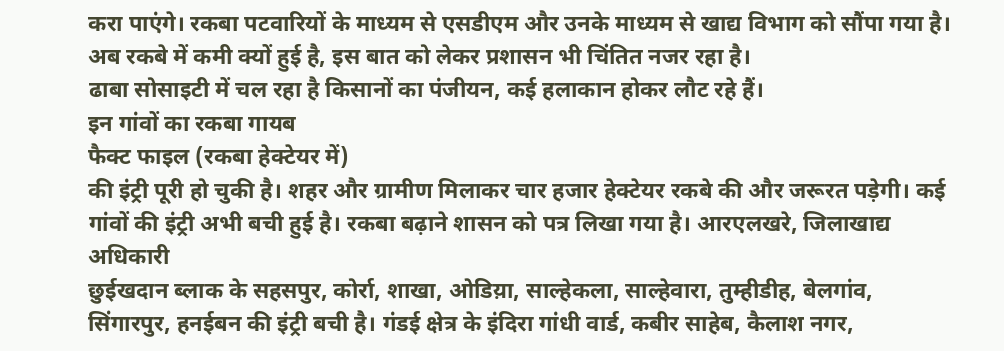करा पाएंगे। रकबा पटवारियों के माध्यम से एसडीएम और उनके माध्यम से खाद्य विभाग को सौंपा गया है। अब रकबे में कमी क्यों हुई है, इस बात को लेकर प्रशासन भी चिंतित नजर रहा है।
ढाबा सोसाइटी में चल रहा है किसानों का पंजीयन, कई हलाकान होकर लौट रहे हैं।
इन गांवों का रकबा गायब
फैक्ट फाइल (रकबा हेक्टेयर में)
की इंट्री पूरी हो चुकी है। शहर और ग्रामीण मिलाकर चार हजार हेक्टेयर रकबे की और जरूरत पड़ेगी। कई गांवों की इंट्री अभी बची हुई है। रकबा बढ़ाने शासन को पत्र लिखा गया है। आरएलखरे, जिलाखाद्य अधिकारी
छुईखदान ब्लाक के सहसपुर, कोर्रा, शाखा, ओडिय़ा, साल्हेकला, साल्हेवारा, तुम्हीडीह, बेलगांव, सिंगारपुर, हनईबन की इंट्री बची है। गंडई क्षेत्र के इंदिरा गांधी वार्ड, कबीर साहेब, कैलाश नगर,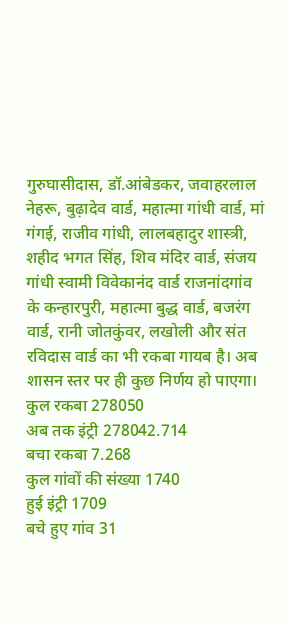गुरुघासीदास, डॉ.आंबेडकर, जवाहरलाल नेहरू, बुढ़ादेव वार्ड, महात्मा गांधी वार्ड, मां गंगई, राजीव गांधी, लालबहादुर शास्त्री, शहीद भगत सिंह, शिव मंदिर वार्ड, संजय गांधी स्वामी विवेकानंद वार्ड राजनांदगांव के कन्हारपुरी, महात्मा बुद्ध वार्ड, बजरंग वार्ड, रानी जोतकुंवर, लखोली और संत रविदास वार्ड का भी रकबा गायब है। अब शासन स्तर पर ही कुछ निर्णय हो पाएगा।
कुल रकबा 278050
अब तक इंट्री 278042.714
बचा रकबा 7.268
कुल गांवों की संख्या 1740
हुई इंट्री 1709
बचे हुए गांव 31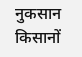नुकसान किसानों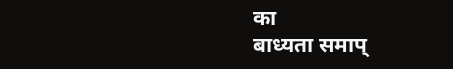का
बाध्यता समाप्